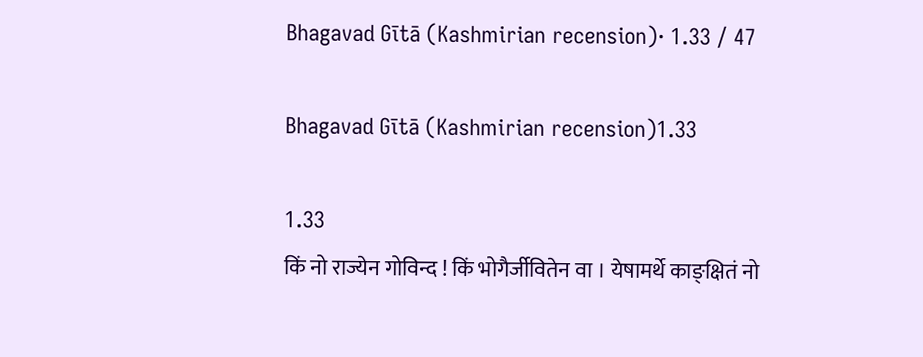Bhagavad Gītā (Kashmirian recension)· 1.33 / 47

Bhagavad Gītā (Kashmirian recension)1.33

1.33
किं नो राज्येन गोविन्द ! किं भोगैर्जीवितेन वा । येषामर्थे काङ्क्षितं नो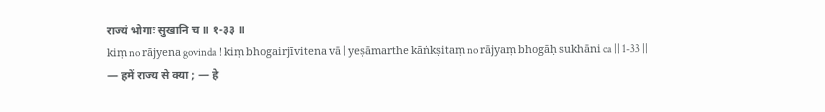राज्यं भोगाः सुखानि च ॥ १-३३ ॥
kiṃ no rājyena govinda ! kiṃ bhogairjīvitena vā | yeṣāmarthe kāṅkṣitaṃ no rājyaṃ bhogāḥ sukhāni ca || 1-33 ||
— हमें राज्य से क्या ; — हे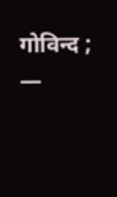गोविन्द ; —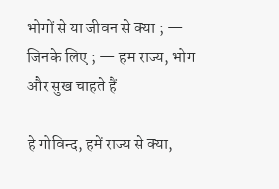भोगों से या जीवन से क्या ; — जिनके लिए ; — हम राज्य, भोग और सुख चाहते हैं

हे गोविन्द, हमें राज्य से क्या,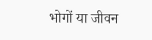भोगों या जीवन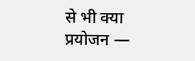से भी क्या प्रयोजन —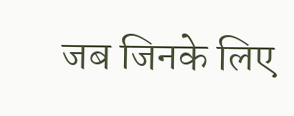जब जिनके लिए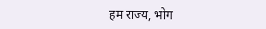हम राज्य, भोग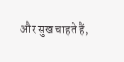और सुख चाहते हैं,